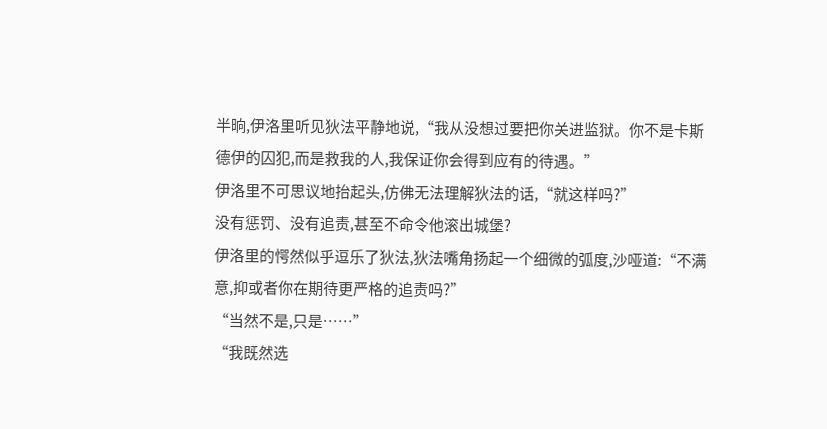半晌,伊洛里听见狄法平静地说,“我从没想过要把你关进监狱。你不是卡斯德伊的囚犯,而是救我的人,我保证你会得到应有的待遇。”
伊洛里不可思议地抬起头,仿佛无法理解狄法的话,“就这样吗?”
没有惩罚、没有追责,甚至不命令他滚出城堡?
伊洛里的愕然似乎逗乐了狄法,狄法嘴角扬起一个细微的弧度,沙哑道:“不满意,抑或者你在期待更严格的追责吗?”
“当然不是,只是……”
“我既然选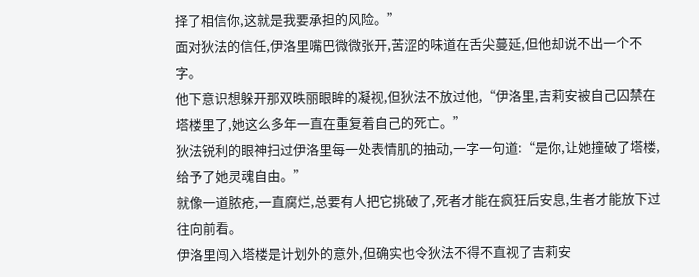择了相信你,这就是我要承担的风险。”
面对狄法的信任,伊洛里嘴巴微微张开,苦涩的味道在舌尖蔓延,但他却说不出一个不字。
他下意识想躲开那双昳丽眼眸的凝视,但狄法不放过他,“伊洛里,吉莉安被自己囚禁在塔楼里了,她这么多年一直在重复着自己的死亡。”
狄法锐利的眼神扫过伊洛里每一处表情肌的抽动,一字一句道:“是你,让她撞破了塔楼,给予了她灵魂自由。”
就像一道脓疮,一直腐烂,总要有人把它挑破了,死者才能在疯狂后安息,生者才能放下过往向前看。
伊洛里闯入塔楼是计划外的意外,但确实也令狄法不得不直视了吉莉安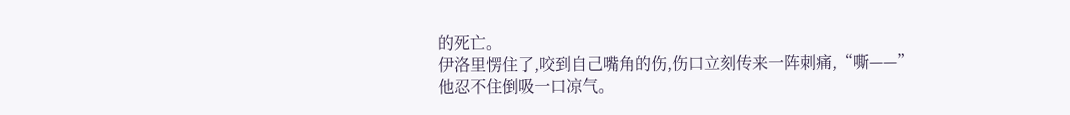的死亡。
伊洛里愣住了,咬到自己嘴角的伤,伤口立刻传来一阵刺痛,“嘶——”
他忍不住倒吸一口凉气。